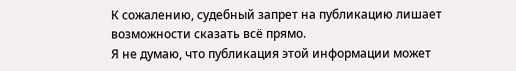К сожалению, судебный запрет на публикацию лишает возможности сказать всё прямо.
Я не думаю, что публикация этой информации может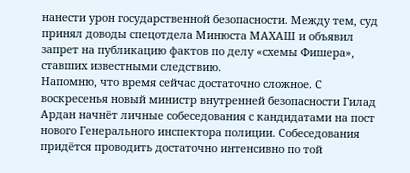нанести урон государственной безопасности. Между тем, суд принял доводы спецотдела Минюста МАХАШ и объявил запрет на публикацию фактов по делу «схемы Фишера», ставших известными следствию.
Напомню, что время сейчас достаточно сложное. С воскресенья новый министр внутренней безопасности Гилад Ардан начнёт личные собеседования с кандидатами на пост нового Генерального инспектора полиции. Собеседования придётся проводить достаточно интенсивно по той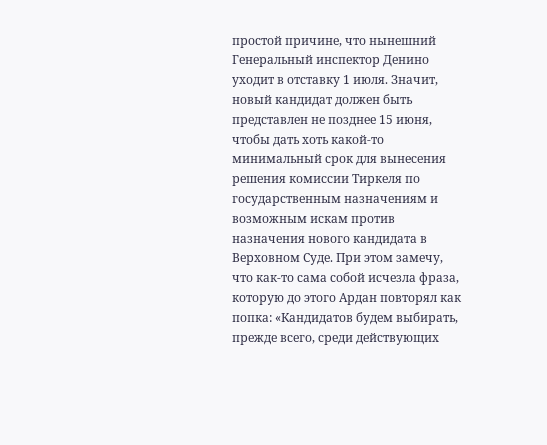простой причине, что нынешний Генеральный инспектор Денино уходит в отставку 1 июля. Значит, новый кандидат должен быть представлен не позднее 15 июня, чтобы дать хоть какой-то минимальный срок для вынесения решения комиссии Тиркеля по государственным назначениям и возможным искам против назначения нового кандидата в Верховном Суде. При этом замечу, что как-то сама собой исчезла фраза, которую до этого Ардан повторял как попка: «Кандидатов будем выбирать, прежде всего, среди действующих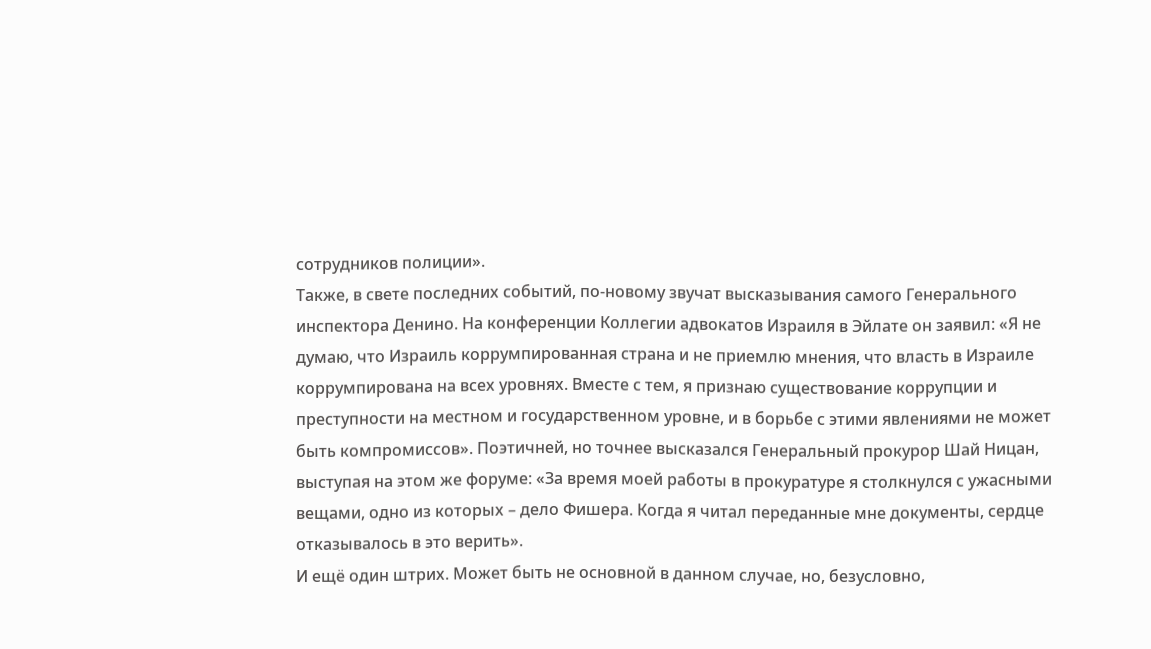сотрудников полиции».
Также, в свете последних событий, по-новому звучат высказывания самого Генерального инспектора Денино. На конференции Коллегии адвокатов Израиля в Эйлате он заявил: «Я не думаю, что Израиль коррумпированная страна и не приемлю мнения, что власть в Израиле коррумпирована на всех уровнях. Вместе с тем, я признаю существование коррупции и преступности на местном и государственном уровне, и в борьбе с этими явлениями не может быть компромиссов». Поэтичней, но точнее высказался Генеральный прокурор Шай Ницан, выступая на этом же форуме: «За время моей работы в прокуратуре я столкнулся с ужасными вещами, одно из которых – дело Фишера. Когда я читал переданные мне документы, сердце отказывалось в это верить».
И ещё один штрих. Может быть не основной в данном случае, но, безусловно,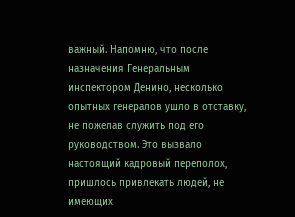важный. Напомню, что после назначения Генеральным инспектором Денино, несколько опытных генералов ушло в отставку, не пожелав служить под его руководством. Это вызвало настоящий кадровый переполох, пришлось привлекать людей, не имеющих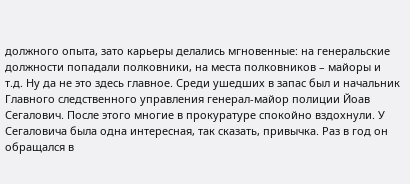должного опыта, зато карьеры делались мгновенные: на генеральские должности попадали полковники, на места полковников – майоры и т.д. Ну да не это здесь главное. Среди ушедших в запас был и начальник Главного следственного управления генерал-майор полиции Йоав Сегалович. После этого многие в прокуратуре спокойно вздохнули. У Сегаловича была одна интересная, так сказать, привычка. Раз в год он обращался в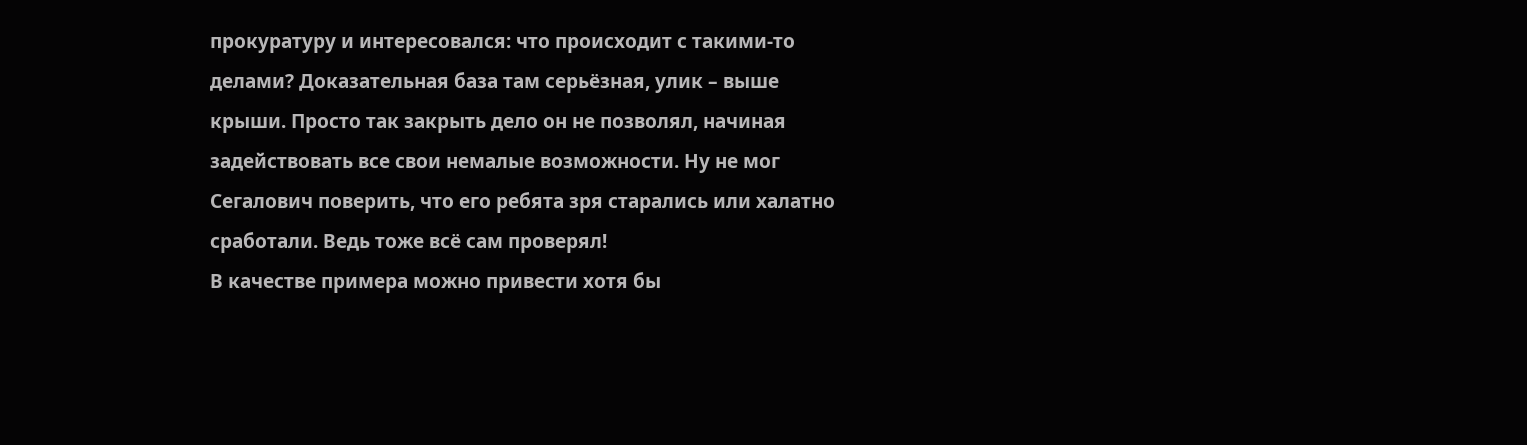прокуратуру и интересовался: что происходит с такими-то делами? Доказательная база там серьёзная, улик – выше крыши. Просто так закрыть дело он не позволял, начиная задействовать все свои немалые возможности. Ну не мог Сегалович поверить, что его ребята зря старались или халатно сработали. Ведь тоже всё сам проверял!
В качестве примера можно привести хотя бы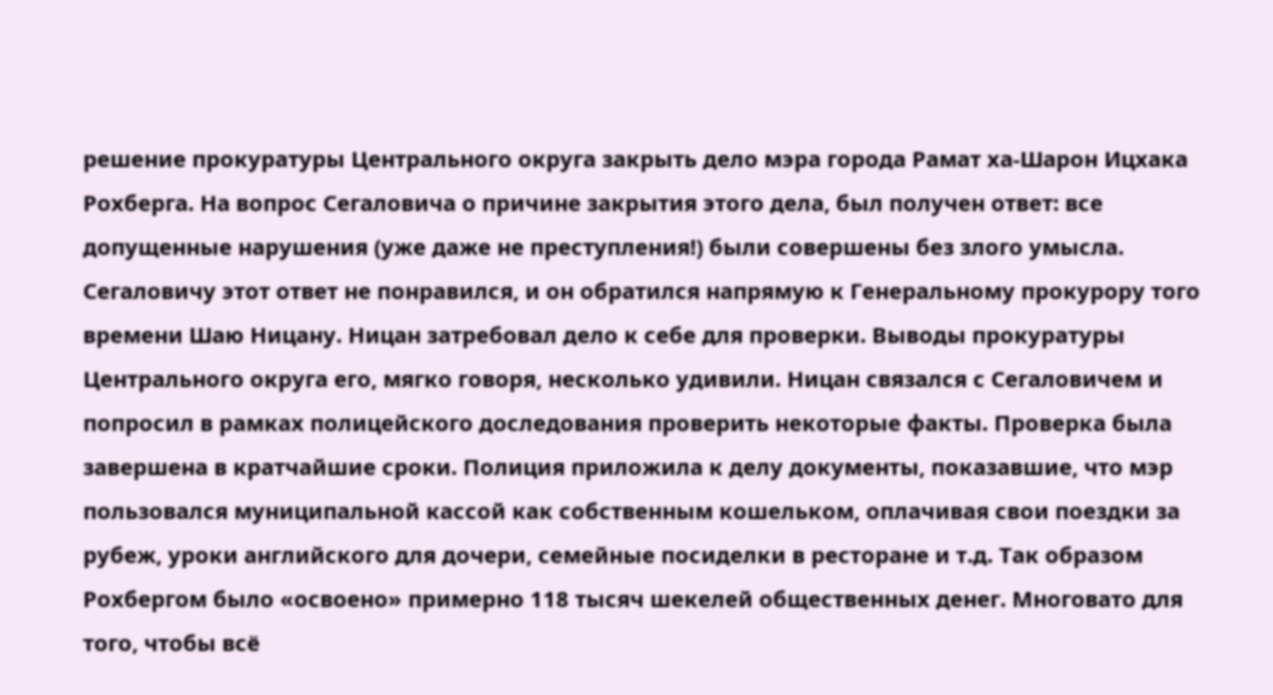решение прокуратуры Центрального округа закрыть дело мэра города Рамат ха-Шарон Ицхака Рохберга. На вопрос Сегаловича о причине закрытия этого дела, был получен ответ: все допущенные нарушения (уже даже не преступления!) были совершены без злого умысла. Сегаловичу этот ответ не понравился, и он обратился напрямую к Генеральному прокурору того времени Шаю Ницану. Ницан затребовал дело к себе для проверки. Выводы прокуратуры Центрального округа его, мягко говоря, несколько удивили. Ницан связался с Сегаловичем и попросил в рамках полицейского доследования проверить некоторые факты. Проверка была завершена в кратчайшие сроки. Полиция приложила к делу документы, показавшие, что мэр пользовался муниципальной кассой как собственным кошельком, оплачивая свои поездки за рубеж, уроки английского для дочери, семейные посиделки в ресторане и т.д. Так образом Рохбергом было «освоено» примерно 118 тысяч шекелей общественных денег. Многовато для того, чтобы всё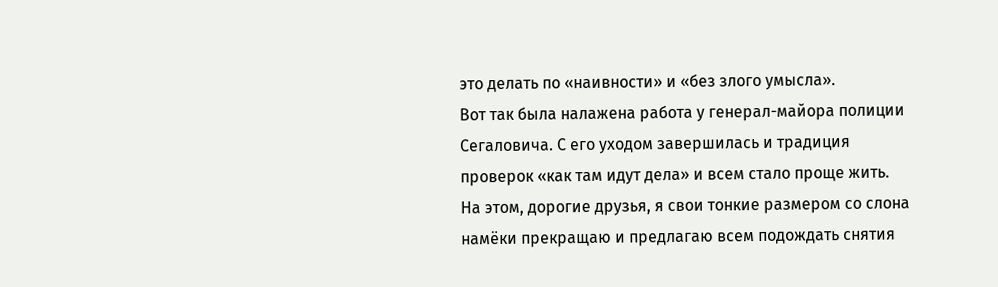это делать по «наивности» и «без злого умысла».
Вот так была налажена работа у генерал-майора полиции Сегаловича. С его уходом завершилась и традиция проверок «как там идут дела» и всем стало проще жить.
На этом, дорогие друзья, я свои тонкие размером со слона намёки прекращаю и предлагаю всем подождать снятия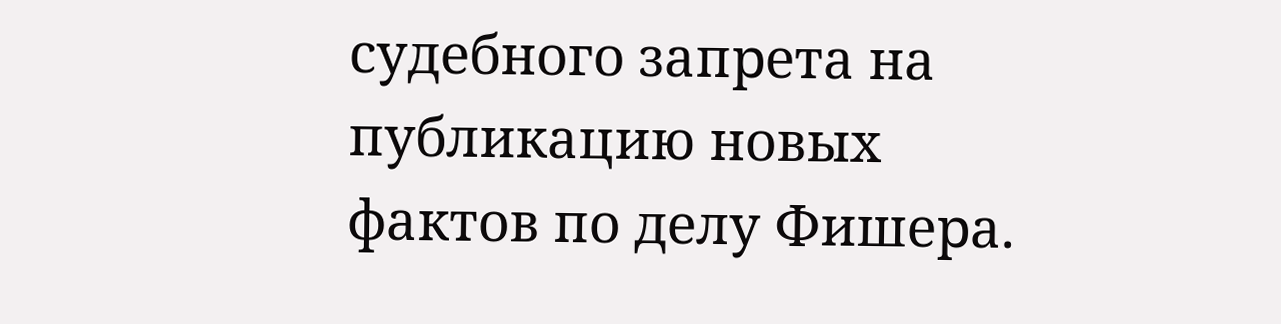судебного запрета на публикацию новых фактов по делу Фишера.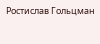Ростислав Гольцман